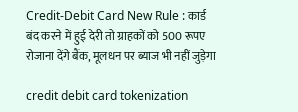Credit-Debit Card New Rule : कार्ड बंद करने में हुई देरी तो ग्राहकों को 500 रूपए रोजाना देंगे बैंक, मूलधन पर ब्याज भी नहीं जुड़ेगा

credit debit card tokenization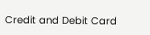Credit and Debit Card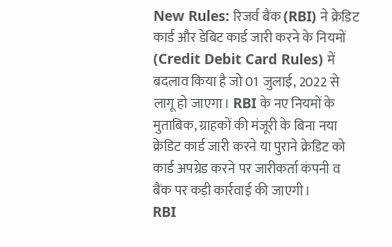New Rules: रिजर्व बैंक (RBI) ने क्रेडिट कार्ड और डेबिट कार्ड जारी करने के नियमों (Credit Debit Card Rules) में बदलाव किया है जो 01 जुलाई, 2022 से लागू हो जाएगा। RBI के नए नियमों के मुताबिक, ग्राहकों की मंजूरी के बिना नया क्रेडिट कार्ड जारी करने या पुराने क्रेडिट को कार्ड अपग्रेड करने पर जारीकर्ता कंपनी व बैंक पर कड़ी कार्रवाई की जाएगी।
RBI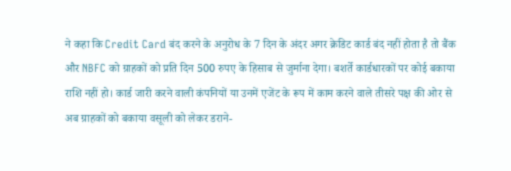ने कहा कि Credit Card बंद करने के अनुरोध के 7 दिन के अंदर अगर क्रेडिट कार्ड बंद नहीं होता है तो बैंक और NBFC को ग्राहकों को प्रति दिन 500 रुपए के हिसाब से जुर्माना देगा। बशर्ते कार्डधारकों पर कोई बकाया राशि नहीं हो। कार्ड जारी करने वाली कंपनियों या उनमें एजेंट के रूप में काम करने वाले तीसरे पक्ष की ओर से अब ग्राहकों को बकाया वसूली को लेकर डराने-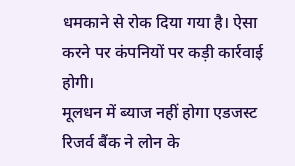धमकाने से रोक दिया गया है। ऐसा करने पर कंपनियों पर कड़ी कार्रवाई होगी।
मूलधन में ब्याज नहीं होगा एडजस्ट
रिजर्व बैंक ने लोन के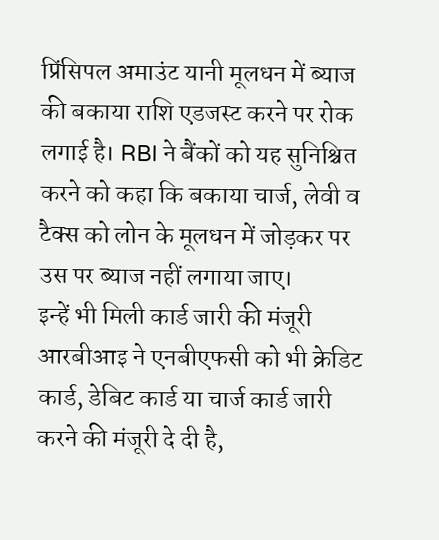प्रिंसिपल अमाउंट यानी मूलधन में ब्याज की बकाया राशि एडजस्ट करने पर रोक लगाई है। RBI ने बैंकों को यह सुनिश्चित करने को कहा कि बकाया चार्ज, लेवी व टैक्स को लोन के मूलधन में जोड़कर पर उस पर ब्याज नहीं लगाया जाए।
इन्हें भी मिली कार्ड जारी की मंजूरी
आरबीआइ ने एनबीएफसी को भी क्रेडिट कार्ड, डेबिट कार्ड या चार्ज कार्ड जारी करने की मंजूरी दे दी है,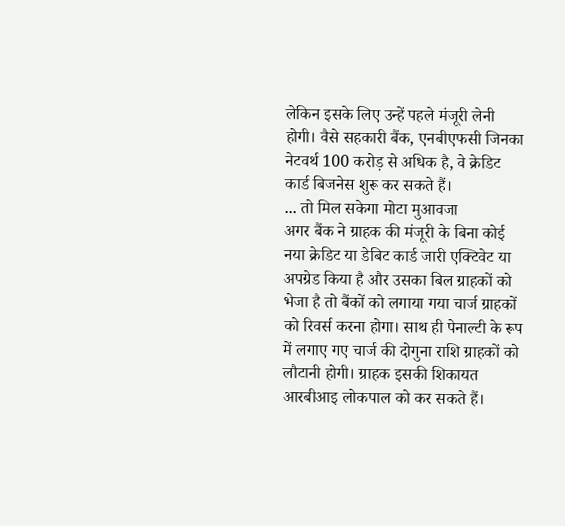लेकिन इसके लिए उन्हें पहले मंजूरी लेनी होगी। वैसे सहकारी बैंक, एनबीएफसी जिनका नेटवर्थ 100 करोड़ से अधिक है, वे क्रेडिट कार्ड बिजनेस शुरू कर सकते हैं।
... तो मिल सकेगा मोटा मुआवजा
अगर बैंक ने ग्राहक की मंजूरी के बिना कोई नया क्रेडिट या डेबिट कार्ड जारी एक्टिवेट या अपग्रेड किया है और उसका बिल ग्राहकों को भेजा है तो बैंकों को लगाया गया चार्ज ग्राहकों को रिवर्स करना होगा। साथ ही पेनाल्टी के रूप में लगाए गए चार्ज की दोगुना राशि ग्राहकों को लौटानी होगी। ग्राहक इसकी शिकायत आरबीआइ लोकपाल को कर सकते हैं।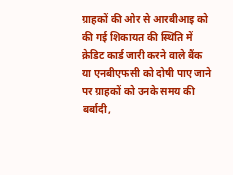ग्राहकों की ओर से आरबीआइ को की गई शिकायत की स्थिति में क्रेडिट कार्ड जारी करने वाले बैंक या एनबीएफसी को दोषी पाए जाने पर ग्राहकों को उनके समय की बर्बादी,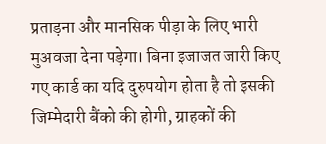प्रताड़ना और मानसिक पीड़ा के लिए भारी मुअवजा देना पड़ेगा। बिना इजाजत जारी किए गए कार्ड का यदि दुरुपयोग होता है तो इसकी जिम्मेदारी बैंको की होगी, ग्राहकों की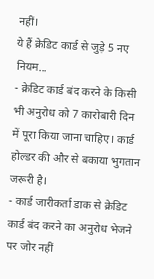नहीं।
ये हैं क्रेडिट कार्ड से जुड़े 5 नए नियम...
- क्रेडिट कार्ड बंद करने के किसी भी अनुरोध को 7 कारोबारी दिन में पूरा किया जाना चाहिए। कार्ड होल्डर की और से बकाया भुगतान जरूरी है।
- कार्ड जारीकर्ता डाक से क्रेडिट कार्ड बंद करने का अनुरोध भेजने पर जोर नहीं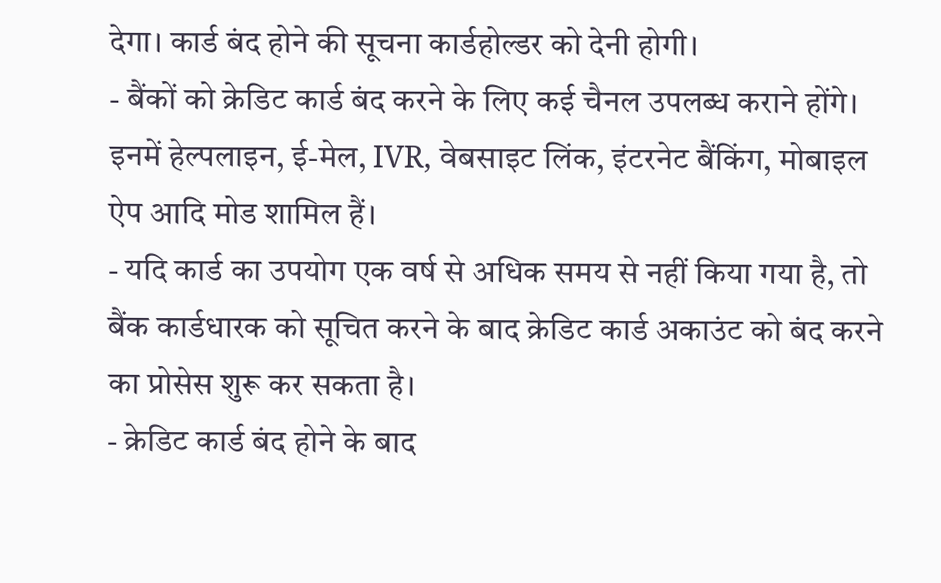देगा। कार्ड बंद होने की सूचना कार्डहोल्डर को देनी होगी।
- बैंकों को क्रेडिट कार्ड बंद करने के लिए कई चैनल उपलब्ध कराने होंगे। इनमें हेल्पलाइन, ई-मेल, IVR, वेबसाइट लिंक, इंटरनेट बैंकिंग, मोबाइल ऐप आदि मोड शामिल हैं।
- यदि कार्ड का उपयोग एक वर्ष से अधिक समय से नहीं किया गया है, तो बैंक कार्डधारक को सूचित करने के बाद क्रेडिट कार्ड अकाउंट को बंद करने का प्रोसेस शुरू कर सकता है।
- क्रेडिट कार्ड बंद होने के बाद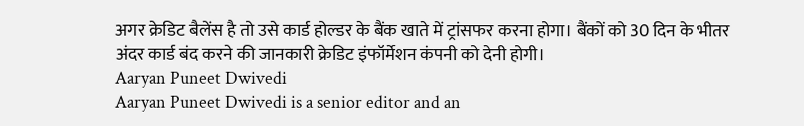अगर क्रेडिट बैलेंस है तो उसे कार्ड होल्डर के बैंक खाते में ट्रांसफर करना होगा। बैंकों को 30 दिन के भीतर अंदर कार्ड बंद करने की जानकारी क्रेडिट इंफॉर्मेशन कंपनी को देनी होगी।
Aaryan Puneet Dwivedi
Aaryan Puneet Dwivedi is a senior editor and an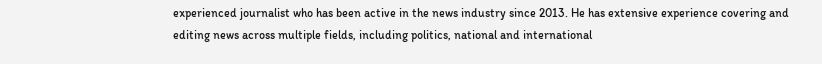experienced journalist who has been active in the news industry since 2013. He has extensive experience covering and editing news across multiple fields, including politics, national and international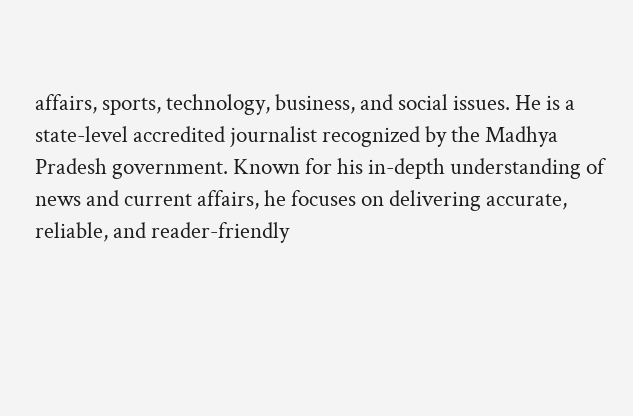affairs, sports, technology, business, and social issues. He is a state-level accredited journalist recognized by the Madhya Pradesh government. Known for his in-depth understanding of news and current affairs, he focuses on delivering accurate, reliable, and reader-friendly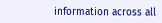information across all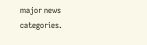major news categories.